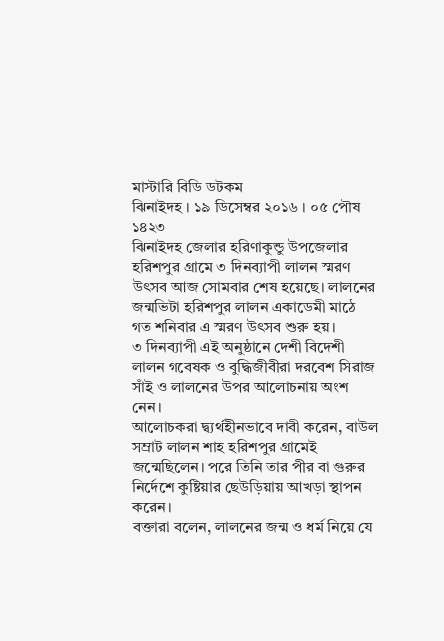মাস্টারি বিডি ডটকম
ঝিনাইদহ । ১৯ ডিসেম্বর ২০১৬ । ০৫ পৌষ ১৪২৩
ঝিনাইদহ জেলার হরিণাকুন্ডু উপজেলার হরিশপুর গ্রামে ৩ দিনব্যাপী লালন স্মরণ উৎসব আজ সোমবার শেষ হয়েছে। লালনের জন্মভিটা হরিশপুর লালন একাডেমী মাঠে গত শনিবার এ স্মরণ উৎসব শুরু হয়।
৩ দিনব্যাপী এই অনুষ্ঠানে দেশী বিদেশী লালন গবেষক ও বুদ্ধিজীবীরা দরবেশ সিরাজ সাঁই ও লালনের উপর আলোচনায় অংশ নেন।
আলোচকরা দ্ব্যর্থহীনভাবে দাবী করেন, বাউল সম্রাট লালন শাহ হরিশপুর গ্রামেই জন্মেছিলেন। পরে তিনি তার পীর বা গুরুর নির্দেশে কুষ্টিয়ার ছেউড়িয়ায় আখড়া স্থাপন করেন।
বক্তারা বলেন, লালনের জন্ম ও ধর্ম নিয়ে যে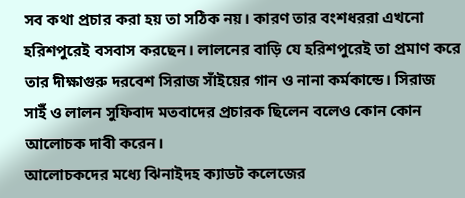সব কথা প্রচার করা হয় তা সঠিক নয়। কারণ তার বংশধররা এখনো হরিশপুরেই বসবাস করছেন। লালনের বাড়ি যে হরিশপুরেই তা প্রমাণ করে তার দীক্ষাগুরু দরবেশ সিরাজ সাঁইয়ের গান ও নানা কর্মকান্ডে। সিরাজ সাইঁ ও লালন সুফিবাদ মতবাদের প্রচারক ছিলেন বলেও কোন কোন আলোচক দাবী করেন।
আলোচকদের মধ্যে ঝিনাইদহ ক্যাডট কলেজের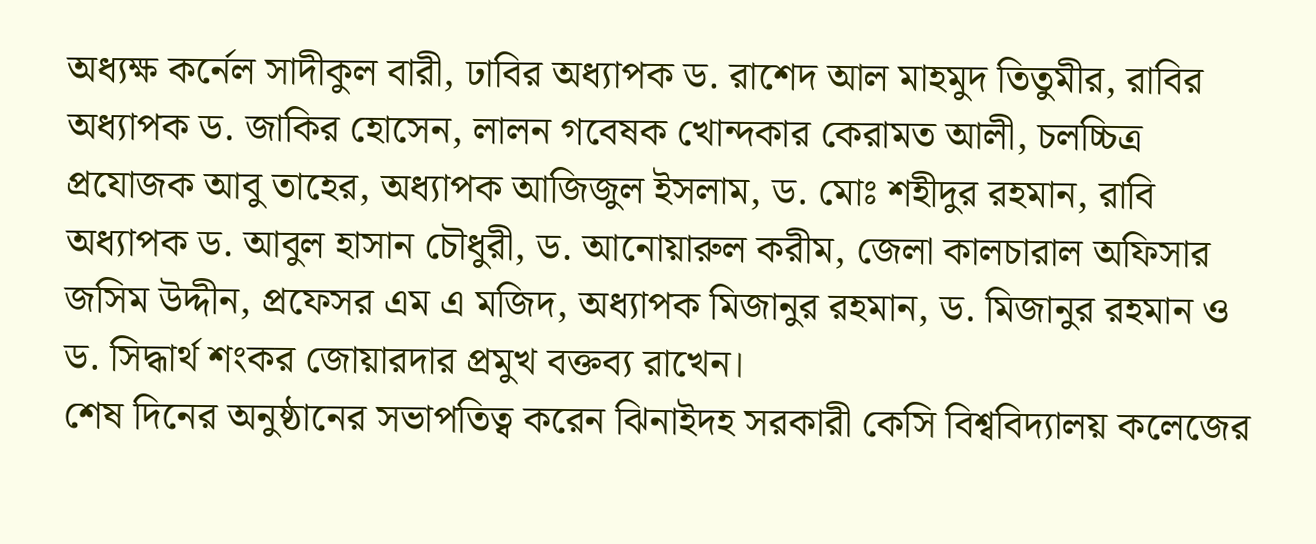অধ্যক্ষ কর্নেল সাদীকুল বারী, ঢাবির অধ্যাপক ড. রাশেদ আল মাহমুদ তিতুমীর, রাবির অধ্যাপক ড. জাকির হোসেন, লালন গবেষক খোন্দকার কেরামত আলী, চলচ্চিত্র প্রযোজক আবু তাহের, অধ্যাপক আজিজুল ইসলাম, ড. মোঃ শহীদুর রহমান, রাবি অধ্যাপক ড. আবুল হাসান চৌধুরী, ড. আনোয়ারুল করীম, জেলা কালচারাল অফিসার জসিম উদ্দীন, প্রফেসর এম এ মজিদ, অধ্যাপক মিজানুর রহমান, ড. মিজানুর রহমান ও ড. সিদ্ধার্থ শংকর জোয়ারদার প্রমুখ বক্তব্য রাখেন।
শেষ দিনের অনুষ্ঠানের সভাপতিত্ব করেন ঝিনাইদহ সরকারী কেসি বিশ্ববিদ্যালয় কলেজের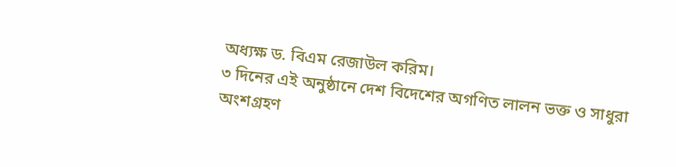অধ্যক্ষ ড. বিএম রেজাউল করিম।
৩ দিনের এই অনুষ্ঠানে দেশ বিদেশের অগণিত লালন ভক্ত ও সাধুরা অংশগ্রহণ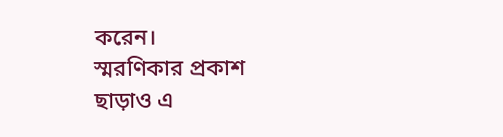করেন।
স্মরণিকার প্রকাশ ছাড়াও এ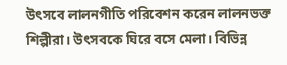উৎসবে লালনগীতি পরিবেশন করেন লালনভক্ত শিল্পীরা। উৎসবকে ঘিরে বসে মেলা। বিভিন্ন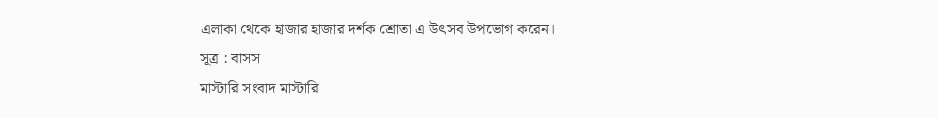এলাকা থেকে হাজার হাজার দর্শক শ্রোতা এ উৎসব উপভোগ করেন।
সূত্র : বাসস
মাস্টারি সংবাদ মাস্টারি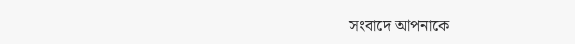সংবাদে আপনাকে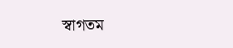স্বাগতম